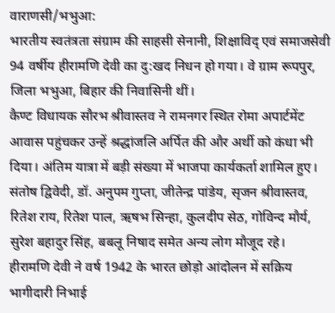वाराणसी/भभुआ:
भारतीय स्वतंत्रता संग्राम की साहसी सेनानी, शिक्षाविद् एवं समाजसेवी 94 वर्षीय हीरामणि देवी का दु:खद निधन हो गया। वे ग्राम रूपपुर, जिला भभुआ, बिहार की निवासिनी थीं।
कैण्ट विधायक सौरभ श्रीवास्तव ने रामनगर स्थित रोमा अपार्टमेंट आवास पहुंचकर उन्हें श्रद्धांजलि अर्पित की और अर्थी को कंधा भी दिया। अंतिम यात्रा में बड़ी संख्या में भाजपा कार्यकर्ता शामिल हुए।
संतोष द्विवेदी, डॉ. अनुपम गुप्ता, जीतेन्द्र पांडेय, सृजन श्रीवास्तव, रितेश राय, रितेश पाल, ऋषभ सिन्हा, कुलदीप सेठ, गोविन्द मौर्य, सुरेश बहादुर सिंह, बबलू निषाद समेत अन्य लोग मौजूद रहे।
हीरामणि देवी ने वर्ष 1942 के भारत छोड़ो आंदोलन में सक्रिय भागीदारी निभाई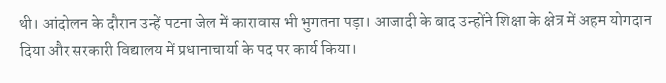थी। आंदोलन के दौरान उन्हें पटना जेल में कारावास भी भुगतना पड़ा। आजादी के बाद उन्होंने शिक्षा के क्षेत्र में अहम योगदान दिया और सरकारी विद्यालय में प्रधानाचार्या के पद पर कार्य किया।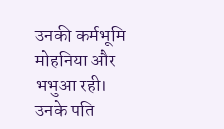उनकी कर्मभूमि मोहनिया और भभुआ रही।
उनके पति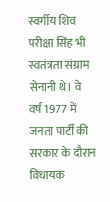स्वर्गीय शिव परीक्षा सिंह भी स्वतंत्रता संग्राम सेनानी थे। वे वर्ष 1977 में जनता पार्टी की सरकार के दौरान विधायक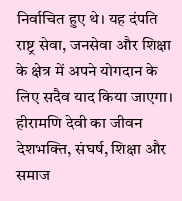निर्वाचित हुए थे। यह दंपति राष्ट्र सेवा, जनसेवा और शिक्षा के क्षेत्र में अपने योगदान के लिए सदैव याद किया जाएगा।
हीरामणि देवी का जीवन देशभक्ति, संघर्ष, शिक्षा और समाज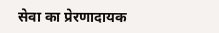सेवा का प्रेरणादायक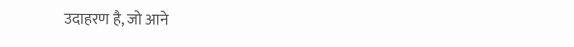उदाहरण है, जो आने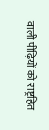वाली पीढ़ियों को राष्ट्रहित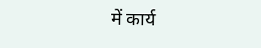में कार्य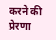करने की प्रेरणा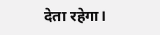देता रहेगा।